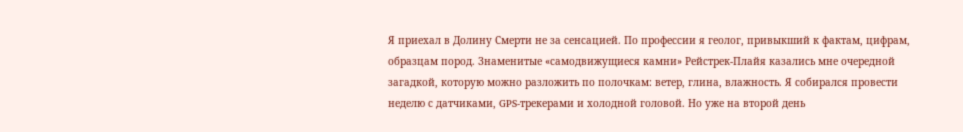Я приехал в Долину Смерти не за сенсацией. По профессии я геолог, привыкший к фактам, цифрам, образцам пород. Знаменитые «самодвижущиеся камни» Рейстрек‑Плайя казались мне очередной загадкой, которую можно разложить по полочкам: ветер, глина, влажность. Я собирался провести неделю с датчиками, GPS‑трекерами и холодной головой. Но уже на второй день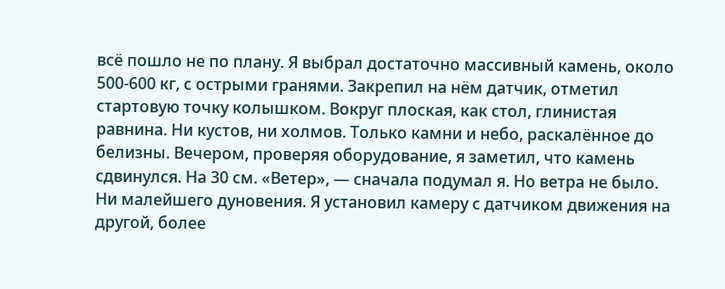всё пошло не по плану. Я выбрал достаточно массивный камень, около 500-600 кг, с острыми гранями. Закрепил на нём датчик, отметил стартовую точку колышком. Вокруг плоская, как стол, глинистая равнина. Ни кустов, ни холмов. Только камни и небо, раскалённое до белизны. Вечером, проверяя оборудование, я заметил, что камень сдвинулся. На 30 см. «Ветер», — сначала подумал я. Но ветра не было. Ни малейшего дуновения. Я установил камеру с датчиком движения на другой, более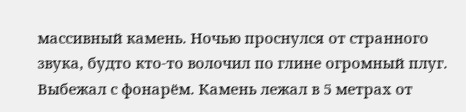массивный камень. Ночью проснулся от странного звука, будто кто‑то волочил по глине огромный плуг. Выбежал с фонарём. Камень лежал в 5 метрах от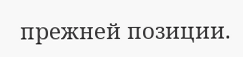прежней позиции.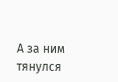А за ним тянулся